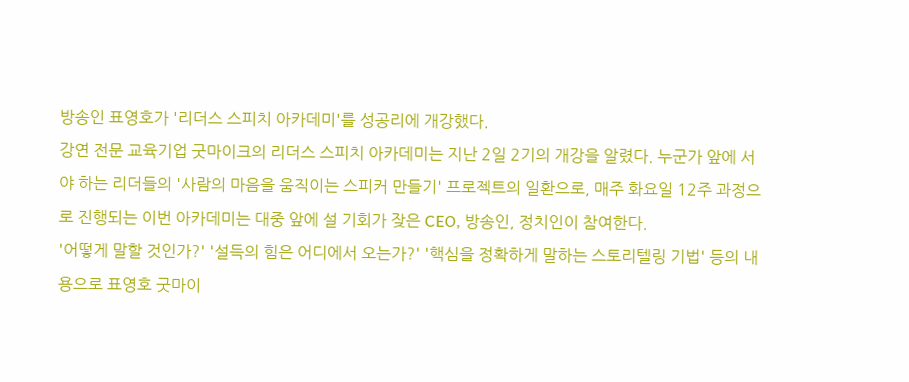방송인 표영호가 '리더스 스피치 아카데미'를 성공리에 개강했다.
강연 전문 교육기업 굿마이크의 리더스 스피치 아카데미는 지난 2일 2기의 개강을 알렸다. 누군가 앞에 서야 하는 리더들의 '사람의 마음을 움직이는 스피커 만들기' 프로젝트의 일환으로, 매주 화요일 12주 과정으로 진행되는 이번 아카데미는 대중 앞에 설 기회가 잦은 CEO, 방송인, 정치인이 참여한다.
'어떻게 말할 것인가?' '설득의 힘은 어디에서 오는가?' '핵심을 정확하게 말하는 스토리텔링 기법' 등의 내용으로 표영호 굿마이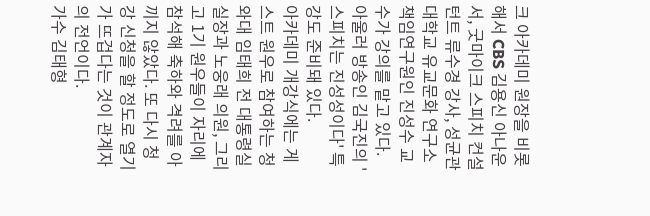크 아카데미 원장을 비롯해서 CBS 김용신 아나운서, 굿마이크 스피치 컨설턴트 류수경 강사, 성균관대학교 유교문화 연구소 책임연구원인 진성수 교수가 강의를 맡고 있다.
아울러 방송인 김국진의 '스피치는 진성성이다' 특강도 준비돼 있다.
아카데미 개강식에는 게스트 원우로 참여하는 청와대 임태희 전 대통령실 실장과 노웅래 의원, 그리고 1기 원우들이 자리에 참석해 축하와 격려를 아끼지 않았다. 또 다시 청강 신청을 할 정도로 열기가 뜨겁다는 것이 관계자의 전언이다.
가수 김태형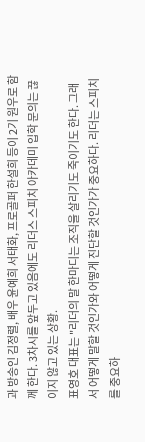과 방송인 김정렬, 배우 윤예희 서태화, 프로골퍼 한설희 등이 2기 원우로 함께 한다. 3차시를 앞두고 있음에도 리더스 스피치 아카데미 입학 문의는 끊이지 않고 있는 상황.
표영호 대표는 "리더의 말 한마디는 조직을 살리기도 죽이기도 한다. 그래서 어떻게 말할 것인가와 어떻게 진단할 것인가가 중요하다. 리더는 스피치를 중요하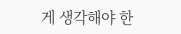게 생각해야 한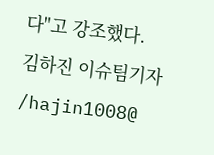다"고 강조했다.
김하진 이슈팀기자 /hajin1008@